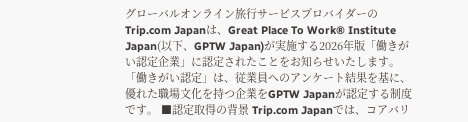グローバルオンライン旅⾏サービスプロバイダーのTrip.com Japanは、Great Place To Work® Institute Japan(以下、GPTW Japan)が実施する2026年版「働きがい認定企業」に認定されたことをお知らせいたします。 「働きがい認定」は、従業員へのアンケート結果を基に、優れた職場文化を持つ企業をGPTW Japanが認定する制度です。 ■認定取得の背景 Trip.com Japanでは、コアバリ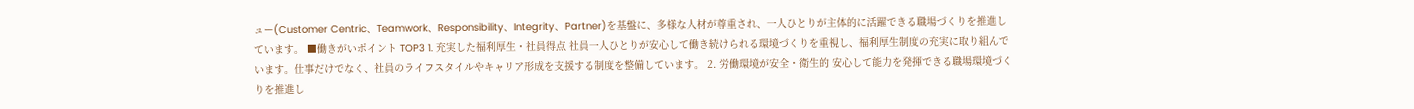ュー(Customer Centric、Teamwork、Responsibility、Integrity、Partner)を基盤に、多様な人材が尊重され、一人ひとりが主体的に活躍できる職場づくりを推進しています。 ■働きがいポイント TOP3 1. 充実した福利厚生・社員得点 社員一人ひとりが安心して働き続けられる環境づくりを重視し、福利厚生制度の充実に取り組んでいます。仕事だけでなく、社員のライフスタイルやキャリア形成を支援する制度を整備しています。 2. 労働環境が安全・衛生的 安心して能力を発揮できる職場環境づくりを推進し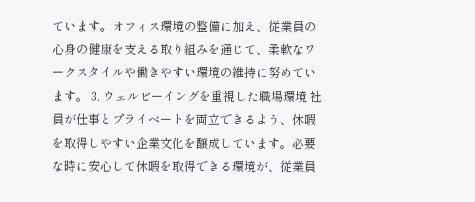ています。オフィス環境の整備に加え、従業員の心身の健康を支える取り組みを通じて、柔軟なワークスタイルや働きやすい環境の維持に努めています。 3. ウェルビーイングを重視した職場環境 社員が仕事とプライベートを両立できるよう、休暇を取得しやすい企業文化を醸成しています。必要な時に安心して休暇を取得できる環境が、従業員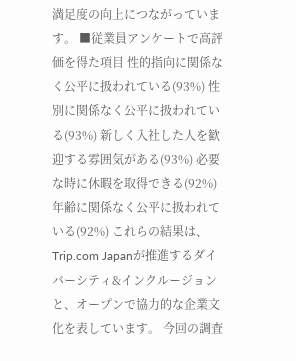満足度の向上につながっています。 ■従業員アンケートで高評価を得た項目 性的指向に関係なく公平に扱われている(93%) 性別に関係なく公平に扱われている(93%) 新しく入社した人を歓迎する雰囲気がある(93%) 必要な時に休暇を取得できる(92%) 年齢に関係なく公平に扱われている(92%) これらの結果は、Trip.com Japanが推進するダイバーシティ&インクルージョンと、オープンで協力的な企業文化を表しています。 今回の調査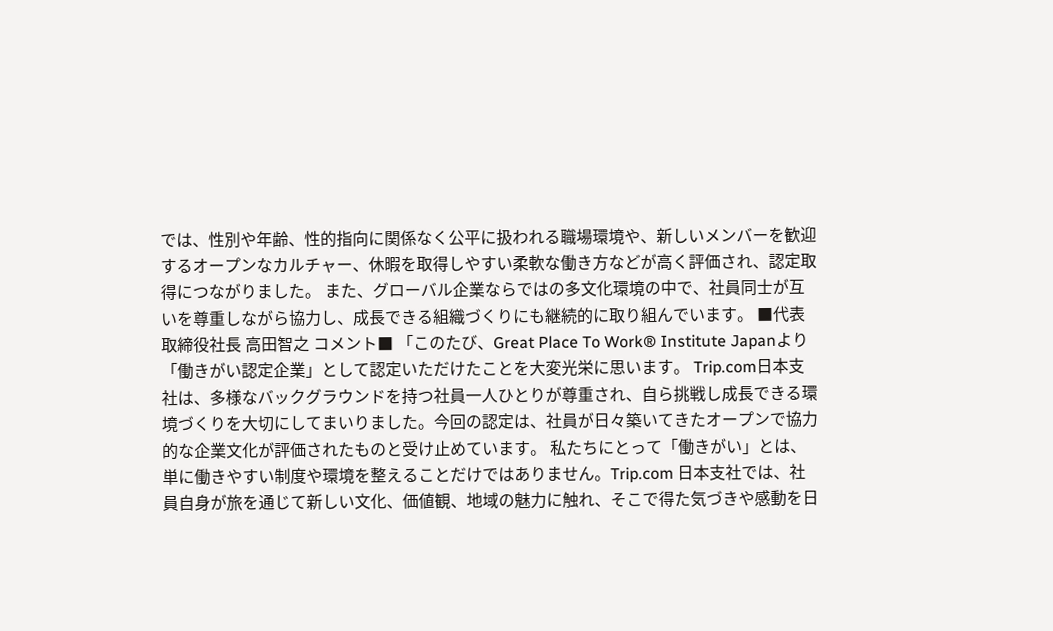では、性別や年齢、性的指向に関係なく公平に扱われる職場環境や、新しいメンバーを歓迎するオープンなカルチャー、休暇を取得しやすい柔軟な働き方などが高く評価され、認定取得につながりました。 また、グローバル企業ならではの多文化環境の中で、社員同士が互いを尊重しながら協力し、成長できる組織づくりにも継続的に取り組んでいます。 ■代表取締役社長 高田智之 コメント■ 「このたび、Great Place To Work® Institute Japanより「働きがい認定企業」として認定いただけたことを大変光栄に思います。 Trip.com日本支社は、多様なバックグラウンドを持つ社員一人ひとりが尊重され、自ら挑戦し成長できる環境づくりを大切にしてまいりました。今回の認定は、社員が日々築いてきたオープンで協力的な企業文化が評価されたものと受け止めています。 私たちにとって「働きがい」とは、単に働きやすい制度や環境を整えることだけではありません。Trip.com 日本支社では、社員自身が旅を通じて新しい文化、価値観、地域の魅力に触れ、そこで得た気づきや感動を日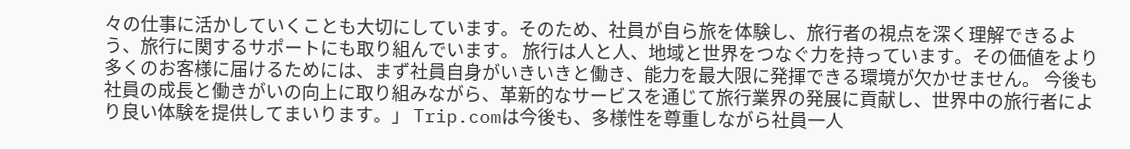々の仕事に活かしていくことも大切にしています。そのため、社員が自ら旅を体験し、旅行者の視点を深く理解できるよう、旅行に関するサポートにも取り組んでいます。 旅行は人と人、地域と世界をつなぐ力を持っています。その価値をより多くのお客様に届けるためには、まず社員自身がいきいきと働き、能力を最大限に発揮できる環境が欠かせません。 今後も社員の成長と働きがいの向上に取り組みながら、革新的なサービスを通じて旅行業界の発展に貢献し、世界中の旅行者により良い体験を提供してまいります。」 Trip.comは今後も、多様性を尊重しながら社員一人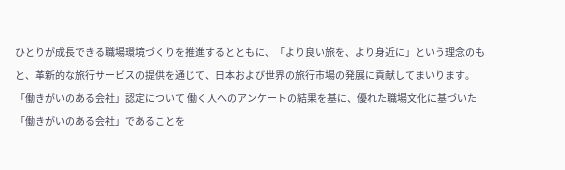ひとりが成長できる職場環境づくりを推進するとともに、「より良い旅を、より身近に」という理念のもと、革新的な旅行サービスの提供を通じて、日本および世界の旅行市場の発展に貢献してまいります。 「働きがいのある会社」認定について 働く人へのアンケートの結果を基に、優れた職場文化に基づいた「働きがいのある会社」であることを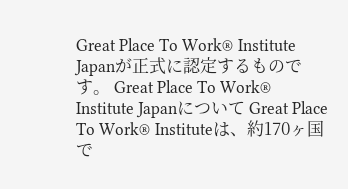Great Place To Work® Institute Japanが正式に認定するものです。 Great Place To Work® Institute Japanについて Great Place To Work® Instituteは、約170ヶ国で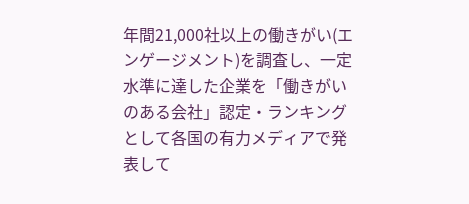年間21,000社以上の働きがい(エンゲージメント)を調査し、一定水準に達した企業を「働きがいのある会社」認定・ランキングとして各国の有力メディアで発表して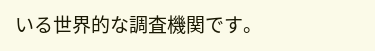いる世界的な調査機関です。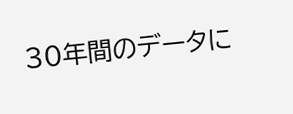30年間のデータに